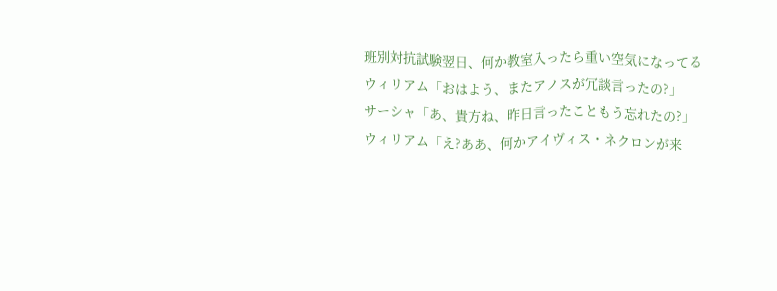班別対抗試験翌日、何か教室入ったら重い空気になってる
ウィリアム「おはよう、またアノスが冗談言ったの?」
サーシャ「あ、貴方ね、昨日言ったこともう忘れたの?」
ウィリアム「え?ああ、何かアイヴィス・ネクロンが来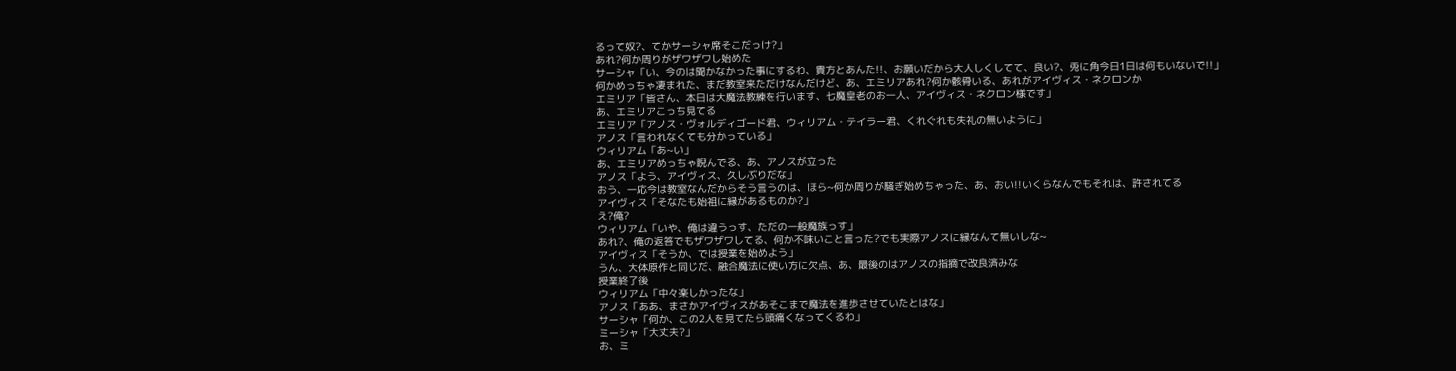るって奴?、てかサーシャ席そこだっけ?」
あれ?何か周りがザワザワし始めた
サーシャ「い、今のは聞かなかった事にするわ、貴方とあんた!!、お願いだから大人しくしてて、良い?、兎に角今日1日は何もいないで!!」
何かめっちゃ凄まれた、まだ教室来ただけなんだけど、あ、エミリアあれ?何か骸骨いる、あれがアイヴィス・ネクロンか
エミリア「皆さん、本日は大魔法教練を行います、七魔皇老のお一人、アイヴィス・ネクロン様です」
あ、エミリアこっち見てる
エミリア「アノス・ヴォルディゴード君、ウィリアム・テイラー君、くれぐれも失礼の無いように」
アノス「言われなくても分かっている」
ウィリアム「あ~い」
あ、エミリアめっちゃ睨んでる、あ、アノスが立った
アノス「よう、アイヴィス、久しぶりだな」
おう、一応今は教室なんだからそう言うのは、ほら~何か周りが騒ぎ始めちゃった、あ、おい!!いくらなんでもそれは、許されてる
アイヴィス「そなたも始祖に縁があるものか?」
え?俺?
ウィリアム「いや、俺は違うっす、ただの一般魔族っす」
あれ?、俺の返答でもザワザワしてる、何か不味いこと言った?でも実際アノスに縁なんて無いしな~
アイヴィス「そうか、では授業を始めよう」
うん、大体原作と同じだ、融合魔法に使い方に欠点、あ、最後のはアノスの指摘で改良済みな
授業終了後
ウィリアム「中々楽しかったな」
アノス「ああ、まさかアイヴィスがあそこまで魔法を進歩させていたとはな」
サーシャ「何か、この2人を見てたら頭痛くなってくるわ」
ミーシャ「大丈夫?」
お、ミ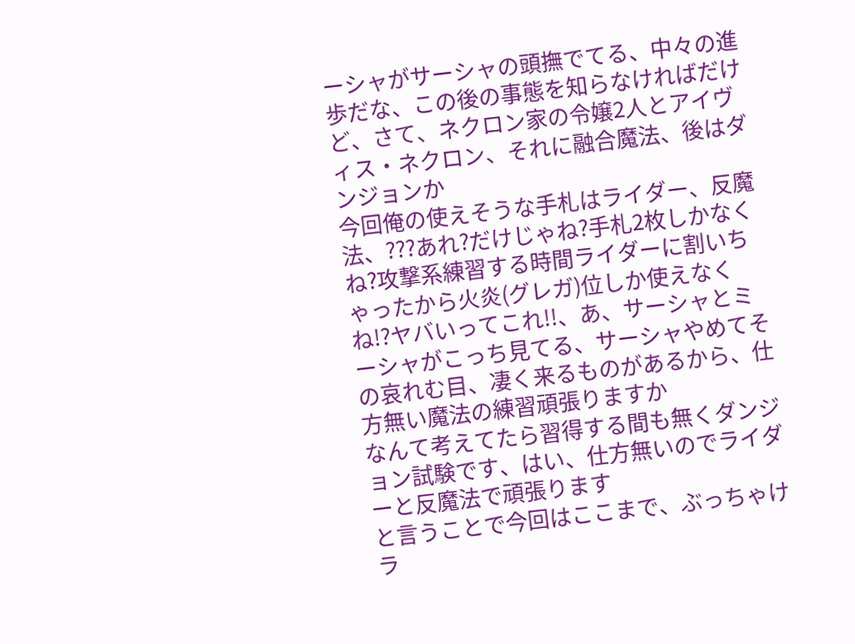ーシャがサーシャの頭撫でてる、中々の進歩だな、この後の事態を知らなければだけど、さて、ネクロン家の令嬢2人とアイヴィス・ネクロン、それに融合魔法、後はダンジョンか
今回俺の使えそうな手札はライダー、反魔法、???あれ?だけじゃね?手札2枚しかなくね?攻撃系練習する時間ライダーに割いちゃったから火炎(グレガ)位しか使えなくね!?ヤバいってこれ!!、あ、サーシャとミーシャがこっち見てる、サーシャやめてその哀れむ目、凄く来るものがあるから、仕方無い魔法の練習頑張りますか
なんて考えてたら習得する間も無くダンジョン試験です、はい、仕方無いのでライダーと反魔法で頑張ります
と言うことで今回はここまで、ぶっちゃけラ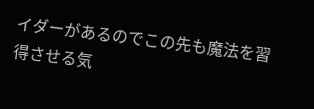イダーがあるのでこの先も魔法を習得させる気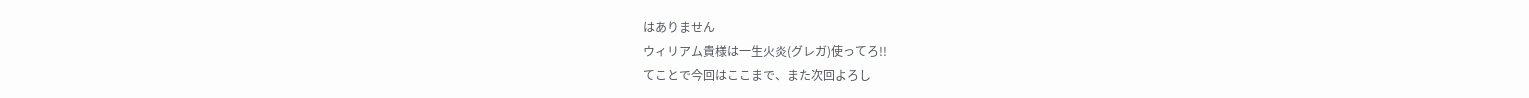はありません
ウィリアム貴様は一生火炎(グレガ)使ってろ!!
てことで今回はここまで、また次回よろし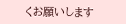くお願いします